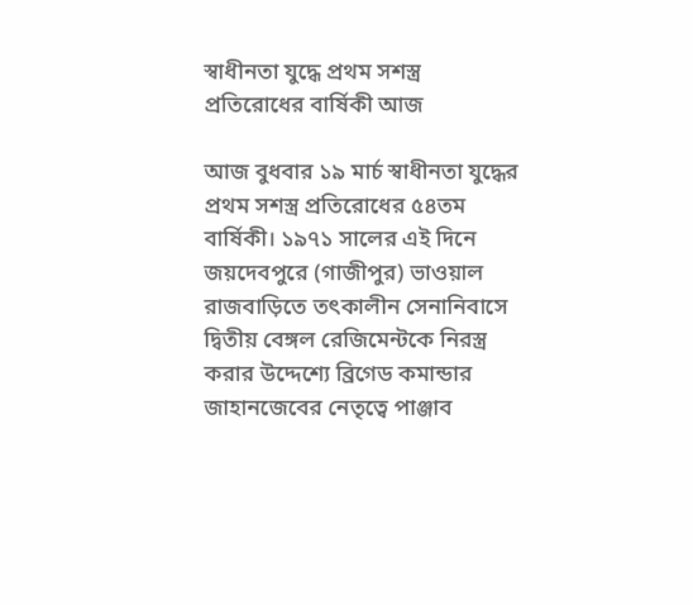স্বাধীনতা যুদ্ধে প্রথম সশস্ত্র প্রতিরোধের বার্ষিকী আজ

আজ বুধবার ১৯ মার্চ স্বাধীনতা যুদ্ধের প্রথম সশস্ত্র প্রতিরোধের ৫৪তম বার্ষিকী। ১৯৭১ সালের এই দিনে জয়দেবপুরে (গাজীপুর) ভাওয়াল রাজবাড়িতে তৎকালীন সেনানিবাসে দ্বিতীয় বেঙ্গল রেজিমেন্টকে নিরস্ত্র করার উদ্দেশ্যে ব্রিগেড কমান্ডার জাহানজেবের নেতৃত্বে পাঞ্জাব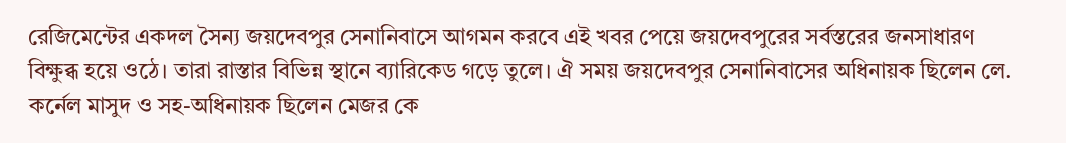রেজিমেন্টের একদল সৈন্য জয়দেবপুর সেনানিবাসে আগমন করবে এই খবর পেয়ে জয়দেবপুরের সর্বস্তরের জনসাধারণ বিক্ষুব্ধ হয়ে ওঠে। তারা রাস্তার বিভিন্ন স্থানে ব্যারিকেড গড়ে তুলে। ঐ সময় জয়দেবপুর সেনানিবাসের অধিনায়ক ছিলেন লে. কর্নেল মাসুদ ও সহ-অধিনায়ক ছিলেন মেজর কে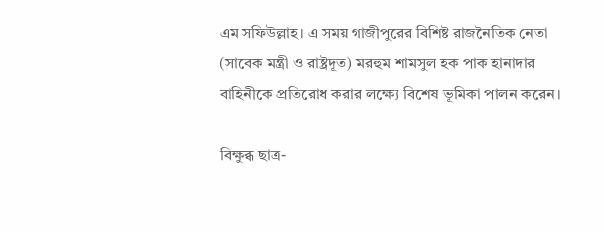এম সফিউল্লাহ। এ সময় গাজীপুরের বিশিষ্ট রাজনৈতিক নেতা (সাবেক মন্ত্রী ও রাষ্ট্রদূত) মরহুম শামসুল হক পাক হানাদার বাহিনীকে প্রতিরোধ করার লক্ষ্যে বিশেষ ভূমিকা পালন করেন।

বিক্ষুব্ধ ছাত্র-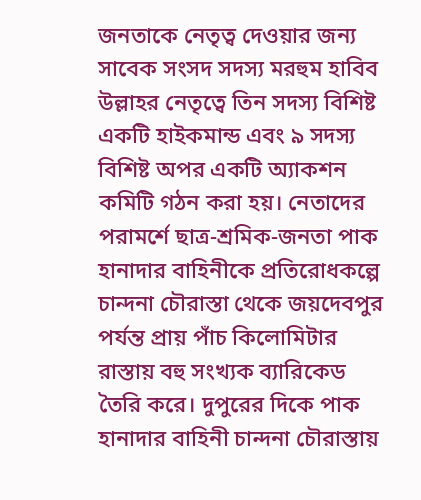জনতাকে নেতৃত্ব দেওয়ার জন্য সাবেক সংসদ সদস্য মরহুম হাবিব উল্লাহর নেতৃত্বে তিন সদস্য বিশিষ্ট একটি হাইকমান্ড এবং ৯ সদস্য বিশিষ্ট অপর একটি অ্যাকশন কমিটি গঠন করা হয়। নেতাদের পরামর্শে ছাত্র-শ্রমিক-জনতা পাক হানাদার বাহিনীকে প্রতিরোধকল্পে চান্দনা চৌরাস্তা থেকে জয়দেবপুর পর্যন্ত প্রায় পাঁচ কিলোমিটার রাস্তায় বহু সংখ্যক ব্যারিকেড তৈরি করে। দুপুরের দিকে পাক হানাদার বাহিনী চান্দনা চৌরাস্তায়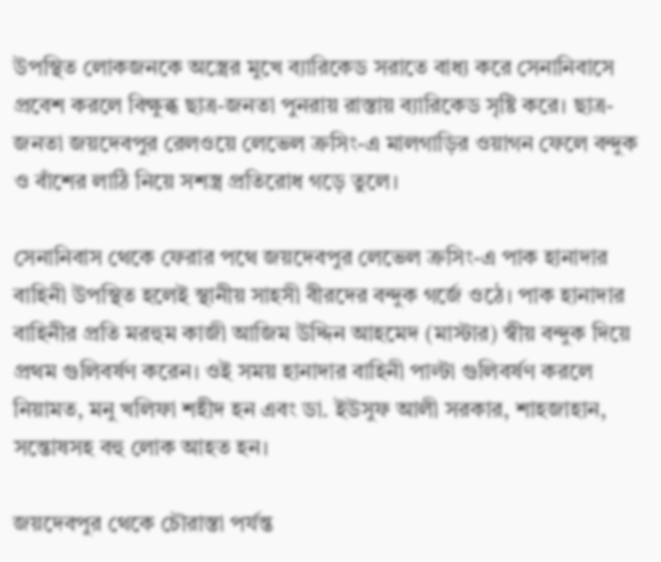উপস্থিত লোকজনকে অস্ত্রের মুখে ব্যারিকেড সরাতে বাধ্য করে সেনানিবাসে প্রবেশ করলে বিক্ষুব্ধ ছাত্র-জনতা পুনরায় রাস্তায় ব্যারিকেড সৃষ্টি করে। ছাত্র-জনতা জয়দেবপুর রেলওয়ে লেভেল ক্রসিং-এ মালগাড়ির ওয়াগন ফেলে বন্দুক ও বাঁশের লাঠি নিয়ে সশস্ত্র প্রতিরোধ গড়ে তুলে।

সেনানিবাস থেকে ফেরার পথে জয়দেবপুর লেভেল ক্রসিং-এ পাক হানাদার বাহিনী উপস্থিত হলেই স্থানীয় সাহসী বীরদের বন্দুক গর্জে ওঠে। পাক হানাদার বাহিনীর প্রতি মরহুম কাজী আজিম উদ্দিন আহমেদ (মাস্টার) স্বীয় বন্দুক দিয়ে প্রথম গুলিবর্ষণ করেন। ওই সময় হানাদার বাহিনী পাল্টা গুলিবর্ষণ করলে নিয়ামত, মনু খলিফা শহীদ হন এবং ডা. ইউসুফ আলী সরকার, শাহজাহান, সন্তোষসহ বহু লোক আহত হন।

জয়দেবপুর থেকে চৌরাস্তা পর্যন্ত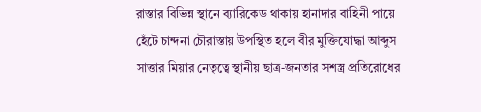রাস্তার বিভিন্ন স্থানে ব্যারিকেড থাকায় হানাদার বাহিনী পায়ে হেঁটে চান্দনা চৌরাস্তায় উপস্থিত হলে বীর মুক্তিযোদ্ধা আব্দুস সাত্তার মিয়ার নেতৃত্বে স্থানীয় ছাত্র-জনতার সশস্ত্র প্রতিরোধের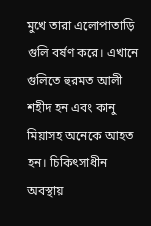মুখে তারা এলোপাতাড়ি গুলি বর্ষণ করে। এখানে গুলিতে হুরমত আলী শহীদ হন এবং কানু মিয়াসহ অনেকে আহত হন। চিকিৎসাধীন অবস্থায়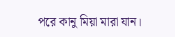পরে কানু মিয়া মারা যান।